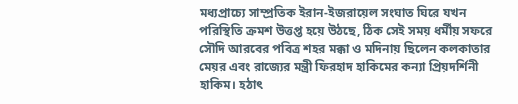মধ্যপ্রাচ্যে সাম্প্রতিক ইরান-ইজরায়েল সংঘাত ঘিরে যখন পরিস্থিতি ক্রমশ উত্তপ্ত হয়ে উঠছে, ঠিক সেই সময় ধর্মীয় সফরে সৌদি আরবের পবিত্র শহর মক্কা ও মদিনায় ছিলেন কলকাতার মেয়র এবং রাজ্যের মন্ত্রী ফিরহাদ হাকিমের কন্যা প্রিয়দর্শিনী হাকিম। হঠাৎ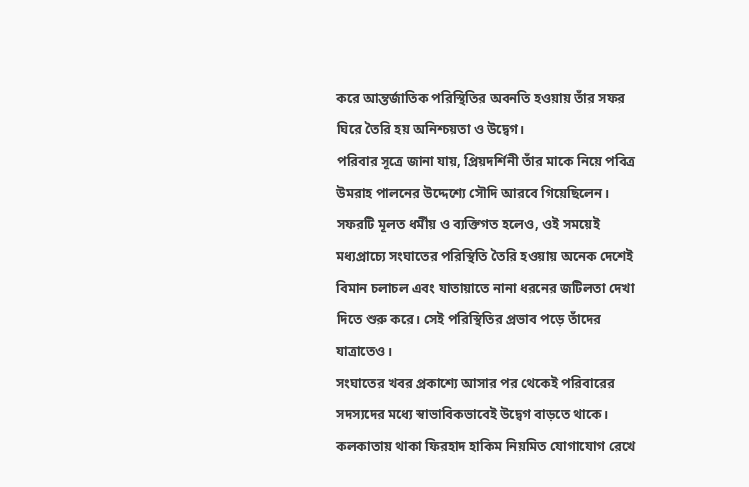করে আন্তর্জাতিক পরিস্থিতির অবনতি হওয়ায় তাঁর সফর ঘিরে তৈরি হয় অনিশ্চয়তা ও উদ্বেগ।
পরিবার সূত্রে জানা যায়, প্রিয়দর্শিনী তাঁর মাকে নিয়ে পবিত্র উমরাহ পালনের উদ্দেশ্যে সৌদি আরবে গিয়েছিলেন। সফরটি মূলত ধর্মীয় ও ব্যক্তিগত হলেও, ওই সময়েই মধ্যপ্রাচ্যে সংঘাতের পরিস্থিতি তৈরি হওয়ায় অনেক দেশেই বিমান চলাচল এবং যাতায়াতে নানা ধরনের জটিলতা দেখা দিতে শুরু করে। সেই পরিস্থিতির প্রভাব পড়ে তাঁদের যাত্রাতেও।
সংঘাতের খবর প্রকাশ্যে আসার পর থেকেই পরিবারের সদস্যদের মধ্যে স্বাভাবিকভাবেই উদ্বেগ বাড়তে থাকে। কলকাতায় থাকা ফিরহাদ হাকিম নিয়মিত যোগাযোগ রেখে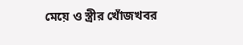মেয়ে ও স্ত্রীর খোঁজখবর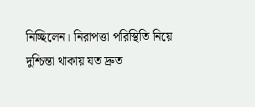নিচ্ছিলেন। নিরাপত্তা পরিস্থিতি নিয়ে দুশ্চিন্তা থাকায় যত দ্রুত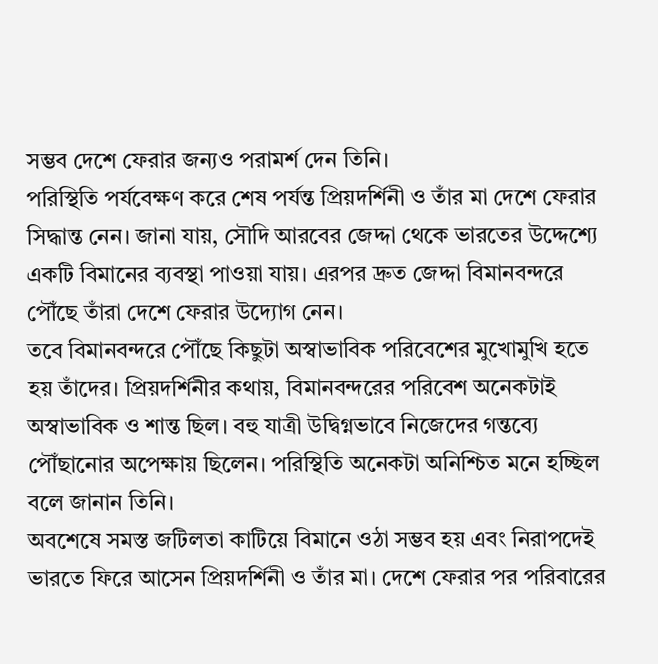সম্ভব দেশে ফেরার জন্যও পরামর্শ দেন তিনি।
পরিস্থিতি পর্যবেক্ষণ করে শেষ পর্যন্ত প্রিয়দর্শিনী ও তাঁর মা দেশে ফেরার সিদ্ধান্ত নেন। জানা যায়, সৌদি আরবের জেদ্দা থেকে ভারতের উদ্দেশ্যে একটি বিমানের ব্যবস্থা পাওয়া যায়। এরপর দ্রুত জেদ্দা বিমানবন্দরে পৌঁছে তাঁরা দেশে ফেরার উদ্যোগ নেন।
তবে বিমানবন্দরে পৌঁছে কিছুটা অস্বাভাবিক পরিবেশের মুখোমুখি হতে হয় তাঁদের। প্রিয়দর্শিনীর কথায়, বিমানবন্দরের পরিবেশ অনেকটাই অস্বাভাবিক ও শান্ত ছিল। বহু যাত্রী উদ্বিগ্নভাবে নিজেদের গন্তব্যে পৌঁছানোর অপেক্ষায় ছিলেন। পরিস্থিতি অনেকটা অনিশ্চিত মনে হচ্ছিল বলে জানান তিনি।
অবশেষে সমস্ত জটিলতা কাটিয়ে বিমানে ওঠা সম্ভব হয় এবং নিরাপদেই ভারতে ফিরে আসেন প্রিয়দর্শিনী ও তাঁর মা। দেশে ফেরার পর পরিবারের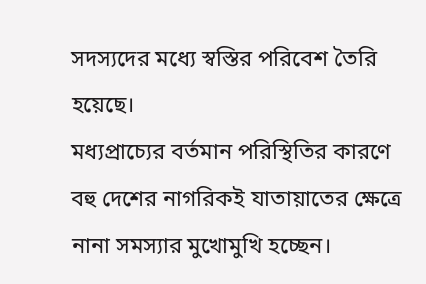সদস্যদের মধ্যে স্বস্তির পরিবেশ তৈরি হয়েছে।
মধ্যপ্রাচ্যের বর্তমান পরিস্থিতির কারণে বহু দেশের নাগরিকই যাতায়াতের ক্ষেত্রে নানা সমস্যার মুখোমুখি হচ্ছেন।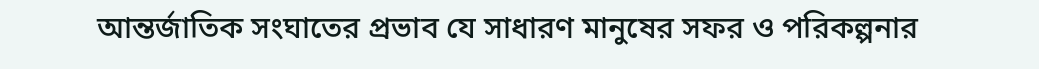আন্তর্জাতিক সংঘাতের প্রভাব যে সাধারণ মানুষের সফর ও পরিকল্পনার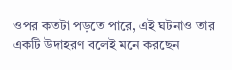ওপর কতটা পড়তে পারে, এই ঘটনাও তার একটি উদাহরণ বলেই মনে করছেন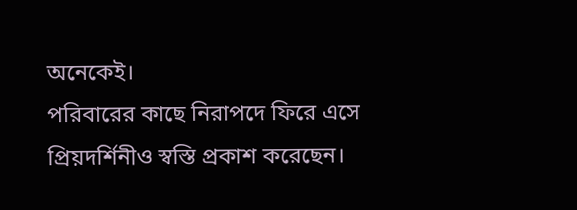অনেকেই।
পরিবারের কাছে নিরাপদে ফিরে এসে প্রিয়দর্শিনীও স্বস্তি প্রকাশ করেছেন।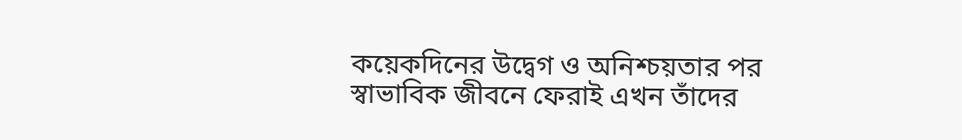কয়েকদিনের উদ্বেগ ও অনিশ্চয়তার পর স্বাভাবিক জীবনে ফেরাই এখন তাঁদের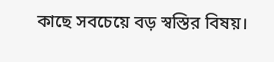কাছে সবচেয়ে বড় স্বস্তির বিষয়।